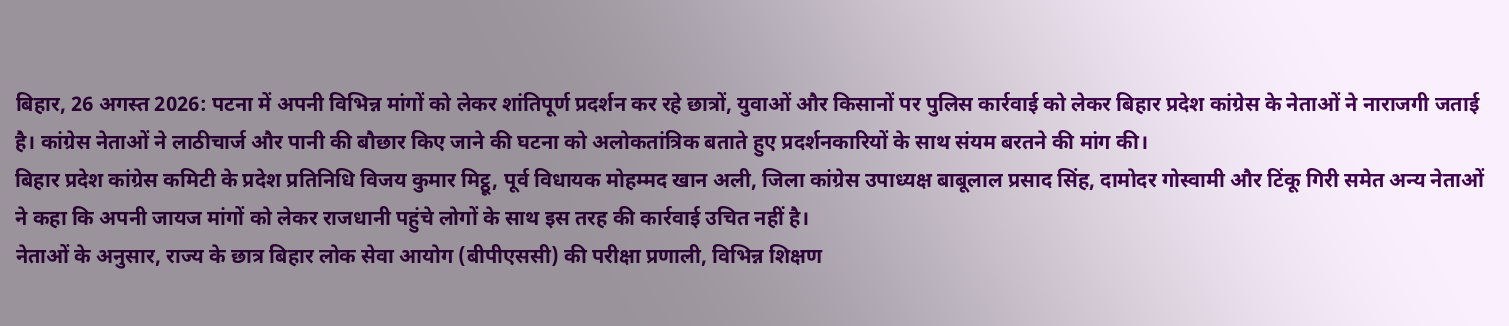बिहार, 26 अगस्त 2026: पटना में अपनी विभिन्न मांगों को लेकर शांतिपूर्ण प्रदर्शन कर रहे छात्रों, युवाओं और किसानों पर पुलिस कार्रवाई को लेकर बिहार प्रदेश कांग्रेस के नेताओं ने नाराजगी जताई है। कांग्रेस नेताओं ने लाठीचार्ज और पानी की बौछार किए जाने की घटना को अलोकतांत्रिक बताते हुए प्रदर्शनकारियों के साथ संयम बरतने की मांग की।
बिहार प्रदेश कांग्रेस कमिटी के प्रदेश प्रतिनिधि विजय कुमार मिट्ठू, पूर्व विधायक मोहम्मद खान अली, जिला कांग्रेस उपाध्यक्ष बाबूलाल प्रसाद सिंह, दामोदर गोस्वामी और टिंकू गिरी समेत अन्य नेताओं ने कहा कि अपनी जायज मांगों को लेकर राजधानी पहुंचे लोगों के साथ इस तरह की कार्रवाई उचित नहीं है।
नेताओं के अनुसार, राज्य के छात्र बिहार लोक सेवा आयोग (बीपीएससी) की परीक्षा प्रणाली, विभिन्न शिक्षण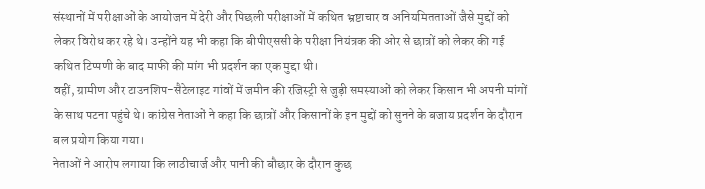संस्थानों में परीक्षाओं के आयोजन में देरी और पिछली परीक्षाओं में कथित भ्रष्टाचार व अनियमितताओं जैसे मुद्दों को लेकर विरोध कर रहे थे। उन्होंने यह भी कहा कि बीपीएससी के परीक्षा नियंत्रक की ओर से छात्रों को लेकर की गई कथित टिप्पणी के बाद माफी की मांग भी प्रदर्शन का एक मुद्दा थी।
वहीं, ग्रामीण और टाउनशिप-सैटेलाइट गांवों में जमीन की रजिस्ट्री से जुड़ी समस्याओं को लेकर किसान भी अपनी मांगों के साथ पटना पहुंचे थे। कांग्रेस नेताओं ने कहा कि छात्रों और किसानों के इन मुद्दों को सुनने के बजाय प्रदर्शन के दौरान बल प्रयोग किया गया।
नेताओं ने आरोप लगाया कि लाठीचार्ज और पानी की बौछार के दौरान कुछ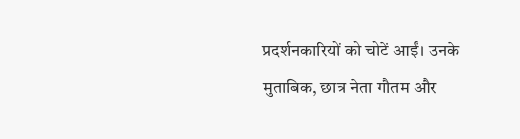प्रदर्शनकारियों को चोटें आईं। उनके मुताबिक, छात्र नेता गौतम और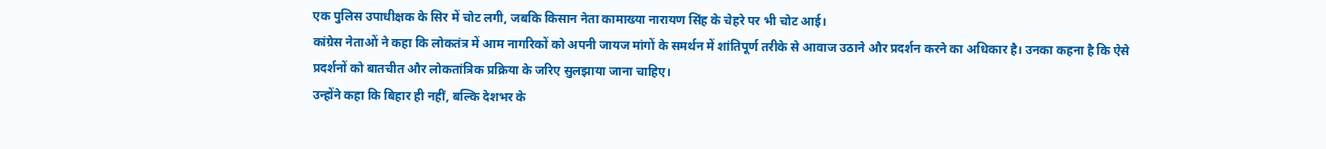एक पुलिस उपाधीक्षक के सिर में चोट लगी, जबकि किसान नेता कामाख्या नारायण सिंह के चेहरे पर भी चोट आई।
कांग्रेस नेताओं ने कहा कि लोकतंत्र में आम नागरिकों को अपनी जायज मांगों के समर्थन में शांतिपूर्ण तरीके से आवाज उठाने और प्रदर्शन करने का अधिकार है। उनका कहना है कि ऐसे प्रदर्शनों को बातचीत और लोकतांत्रिक प्रक्रिया के जरिए सुलझाया जाना चाहिए।
उन्होंने कहा कि बिहार ही नहीं, बल्कि देशभर के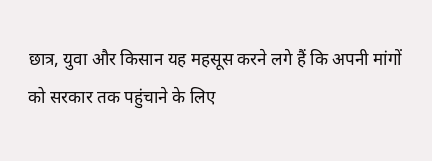छात्र, युवा और किसान यह महसूस करने लगे हैं कि अपनी मांगों को सरकार तक पहुंचाने के लिए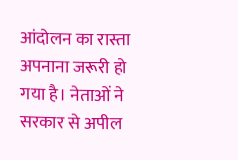आंदोलन का रास्ता अपनाना जरूरी हो गया है। नेताओं ने सरकार से अपील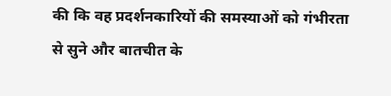की कि वह प्रदर्शनकारियों की समस्याओं को गंभीरता से सुने और बातचीत के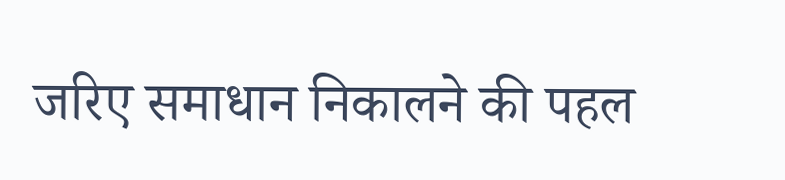जरिए समाधान निकालने की पहल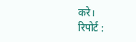करे।
रिपोर्ट :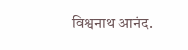विश्वनाथ आनंद.